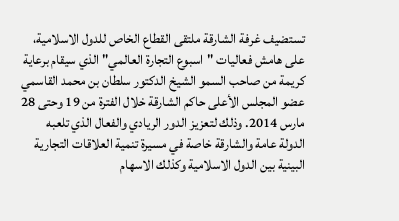تستضيف غرفة الشارقة ملتقى القطاع الخاص للدول الاسلامية، على هامش فعاليات "اسبوع التجارة العالمي" الذي سيقام برعاية كريمة من صاحب السمو الشيخ الدكتور سلطان بن محمد القاسمي عضو المجلس الأعلى حاكم الشارقة خلال الفترة من 19 وحتى 28 مارس 2014. وذلك لتعزيز الدور الريادي والفعال الذي تلعبه الدولة عامة والشارقة خاصة في مسيرة تنمية العلاقات التجارية البينية بين الدول الاسلامية وكذلك الاسهام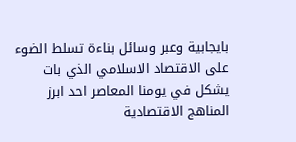بايجابية وعبر وسائل بناءة تسلط الضوء على الاقتصاد الاسلامي الذي بات يشكل في يومنا المعاصر احد ابرز المناهج الاقتصادية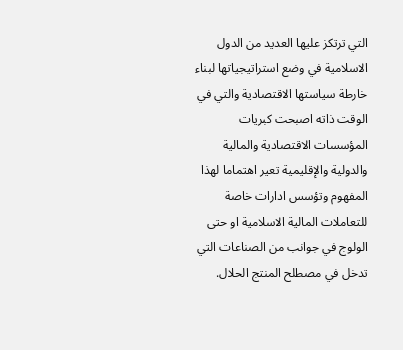التي ترتكز عليها العديد من الدول الاسلامية في وضع استراتيجياتها لبناء خارطة سياستها الاقتصادية والتي في الوقت ذاته اصبحت كبريات المؤسسات الاقتصادية والمالية والدولية والإقليمية تعير اهتماما لهذا المفهوم وتؤسس ادارات خاصة للتعاملات المالية الاسلامية او حتى الولوج في جوانب من الصناعات التي تدخل في مصطلح المنتج الحلال.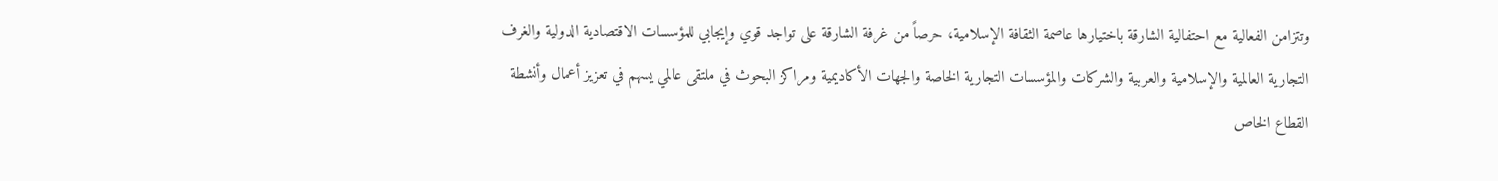وتتزامن الفعالية مع احتفالية الشارقة باختيارها عاصمة الثقافة الإسلامية، حرصاً من غرفة الشارقة على تواجد قوي وإيجابي للمؤسسات الاقتصادية الدولية والغرف التجارية العالمية والإسلامية والعربية والشركات والمؤسسات التجارية الخاصة والجهات الأكاديمية ومراكز البحوث في ملتقى عالمي يسهم في تعزيز أعمال وأنشطة القطاع الخاص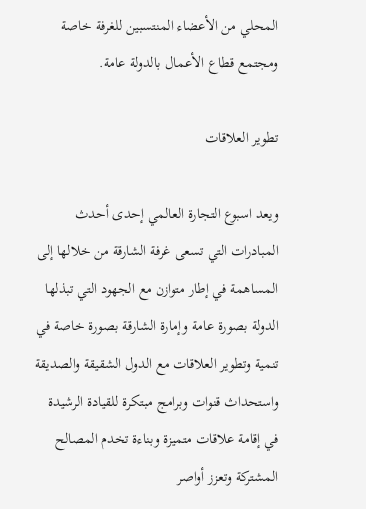المحلي من الأعضاء المنتسبين للغرفة خاصة ومجتمع قطاع الأعمال بالدولة عامة.

تطوير العلاقات

ويعد اسبوع التجارة العالمي إحدى أحدث المبادرات التي تسعى غرفة الشارقة من خلالها إلى المساهمة في إطار متوازن مع الجهود التي تبذلها الدولة بصورة عامة وإمارة الشارقة بصورة خاصة في تنمية وتطوير العلاقات مع الدول الشقيقة والصديقة واستحداث قنوات وبرامج مبتكرة للقيادة الرشيدة في إقامة علاقات متميزة وبناءة تخدم المصالح المشتركة وتعزز أواصر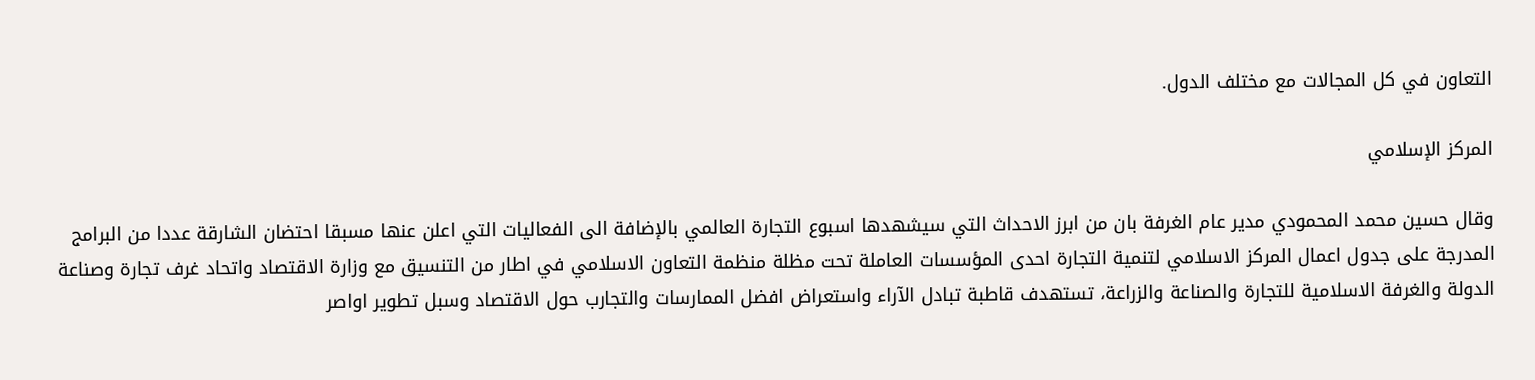التعاون في كل المجالات مع مختلف الدول.

المركز الإسلامي

وقال حسين محمد المحمودي مدير عام الغرفة بان من ابرز الاحداث التي سيشهدها اسبوع التجارة العالمي بالإضافة الى الفعاليات التي اعلن عنها مسبقا احتضان الشارقة عددا من البرامج المدرجة على جدول اعمال المركز الاسلامي لتنمية التجارة احدى المؤسسات العاملة تحت مظلة منظمة التعاون الاسلامي في اطار من التنسيق مع وزارة الاقتصاد واتحاد غرف تجارة وصناعة الدولة والغرفة الاسلامية للتجارة والصناعة والزراعة، تستهدف قاطبة تبادل الآراء واستعراض افضل الممارسات والتجارب حول الاقتصاد وسبل تطوير اواصر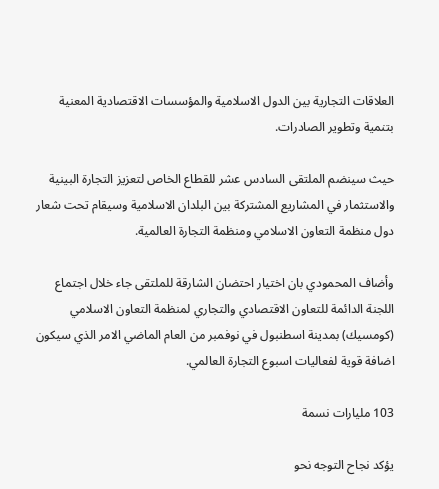العلاقات التجارية بين الدول الاسلامية والمؤسسات الاقتصادية المعنية بتنمية وتطوير الصادرات.

حيث سينضم الملتقى السادس عشر للقطاع الخاص لتعزيز التجارة البينية والاستثمار في المشاريع المشتركة بين البلدان الاسلامية وسيقام تحت شعار دول منظمة التعاون الاسلامي ومنظمة التجارة العالمية.

وأضاف المحمودي بان اختيار احتضان الشارقة للملتقى جاء خلال اجتماع اللجنة الدائمة للتعاون الاقتصادي والتجاري لمنظمة التعاون الاسلامي (كومسيك) بمدينة اسطنبول في نوفمبر من العام الماضي الامر الذي سيكون اضافة قوية لفعاليات اسبوع التجارة العالمي.

103 مليارات نسمة

يؤكد نجاح التوجه نحو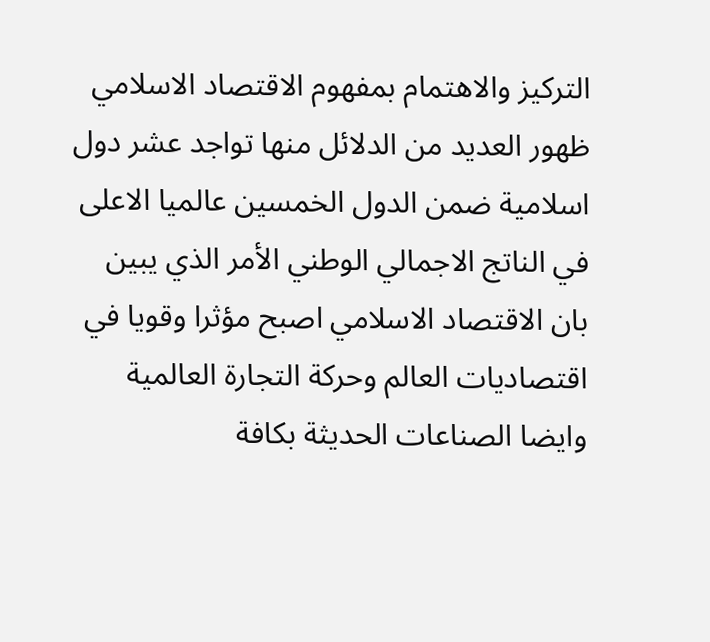التركيز والاهتمام بمفهوم الاقتصاد الاسلامي ظهور العديد من الدلائل منها تواجد عشر دول اسلامية ضمن الدول الخمسين عالميا الاعلى في الناتج الاجمالي الوطني الأمر الذي يبين بان الاقتصاد الاسلامي اصبح مؤثرا وقويا في اقتصاديات العالم وحركة التجارة العالمية وايضا الصناعات الحديثة بكافة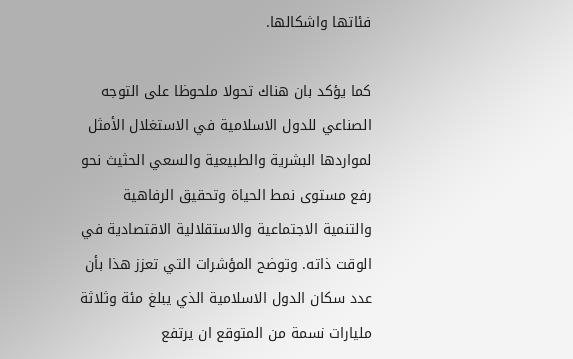فئاتها واشكالها.

كما يؤكد بان هناك تحولا ملحوظا على التوجه الصناعي للدول الاسلامية في الاستغلال الأمثل لمواردها البشرية والطبيعية والسعي الحثيث نحو رفع مستوى نمط الحياة وتحقيق الرفاهية والتنمية الاجتماعية والاستقلالية الاقتصادية في الوقت ذاته. وتوضح المؤشرات التي تعزز هذا بأن عدد سكان الدول الاسلامية الذي يبلغ مئة وثلاثة مليارات نسمة من المتوقع ان يرتفع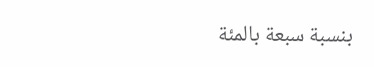بنسبة سبعة بالمئة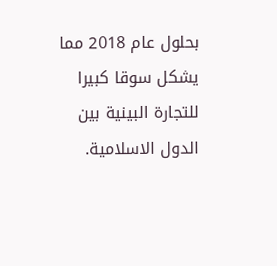بحلول عام 2018 مما يشكل سوقا كبيرا للتجارة البينية بين الدول الاسلامية.